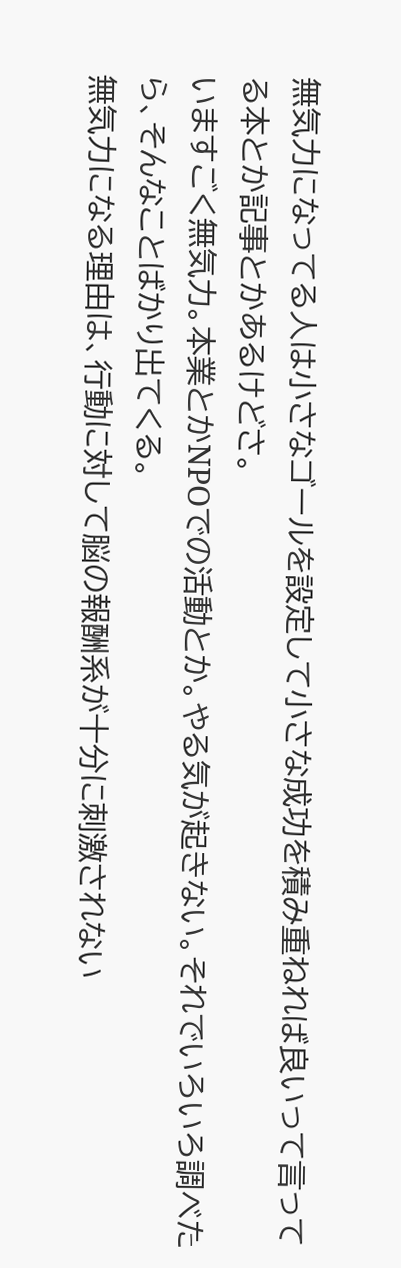無気力になってる人は小さなゴールを設定して小さな成功を積み重ねれば良いって言ってる本とか記事とかあるけどさ。
いますごく無気力。本業とかNPOでの活動とか。やる気が起きない。それでいろいろ調べたら、そんなことばかり出てくる。
無気力になる理由は、行動に対して脳の報酬系が十分に刺激されない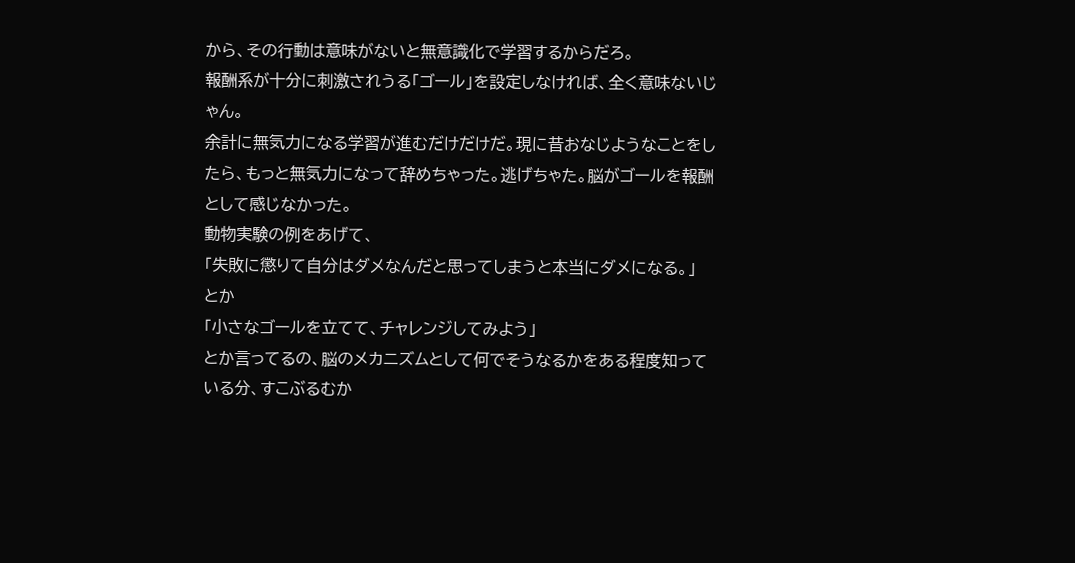から、その行動は意味がないと無意識化で学習するからだろ。
報酬系が十分に刺激されうる「ゴール」を設定しなければ、全く意味ないじゃん。
余計に無気力になる学習が進むだけだけだ。現に昔おなじようなことをしたら、もっと無気力になって辞めちゃった。逃げちゃた。脳がゴールを報酬として感じなかった。
動物実験の例をあげて、
「失敗に懲りて自分はダメなんだと思ってしまうと本当にダメになる。」
とか
「小さなゴールを立てて、チャレンジしてみよう」
とか言ってるの、脳のメカニズムとして何でそうなるかをある程度知っている分、すこぶるむか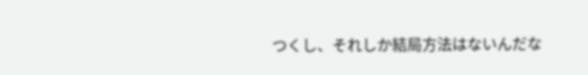つくし、それしか結局方法はないんだな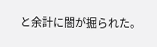と余計に闇が掘られた。